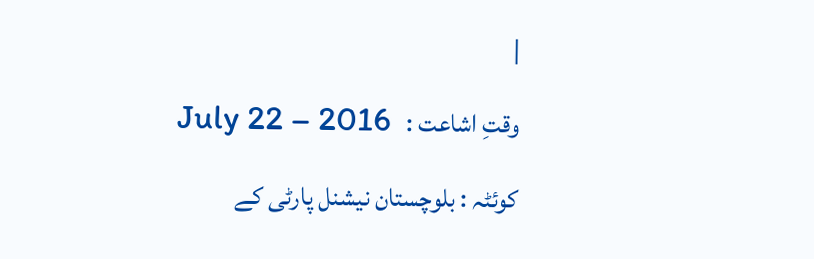|

وقتِ اشاعت :   July 22 – 2016

کوئٹہ : بلوچستان نیشنل پارٹی کے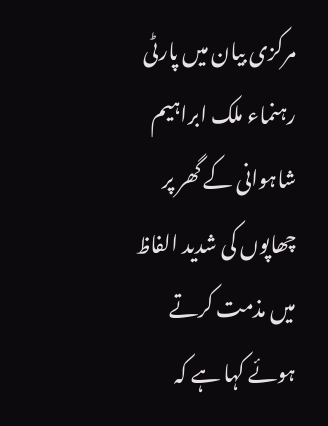مرکزی بیان میں پارٹی رہنماء ملک ابراہیم شاہوانی کے گھر پر چھاپوں کی شدید الفاظ میں مذمت کرتے ہوئے کہا ہے کہ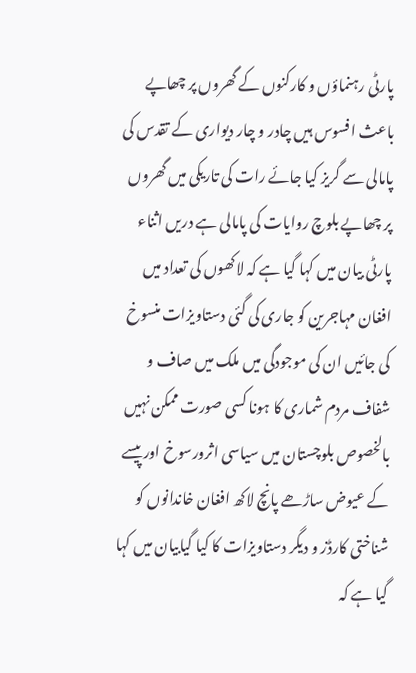پارٹی رہنماؤں و کارکنوں کے گھروں پر چھاپے باعث افسوس ہیں چادر و چار دیواری کے تقدس کی پامالی سے گریز کیا جائے رات کی تاریکی میں گھروں پر چھاپے بلوچ روایات کی پامالی ہے دریں اثناء پارٹی بیان میں کہا گیا ہے کہ لاکھوں کی تعداد میں افغان مہاجرین کو جاری کی گئی دستاویزات منسوخ کی جائیں ان کی موجودگی میں ملک میں صاف و شفاف مردم شماری کا ہونا کسی صورت ممکن نہیں بالخصوص بلوچستان میں سیاسی اثرورسوخ اور پیسے کے عیوض ساڑھے پانچ لاکھ افغان خاندانوں کو شناختی کارڈز و دیگر دستاویزات کا کیا گیابیان میں کہا گیا ہے کہ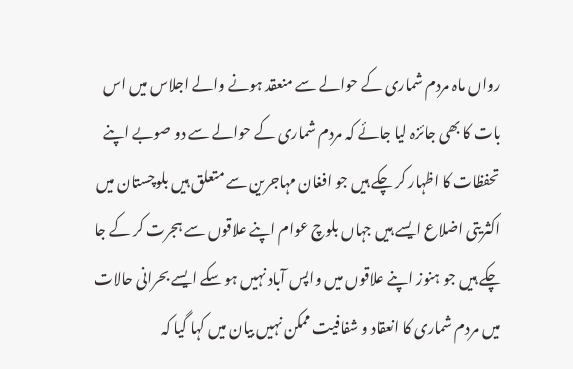رواں ماہ مردم شماری کے حوالے سے منعقد ہونے والے اجلاس میں اس بات کا بھی جائزہ لیا جائے کہ مردم شماری کے حوالے سے دو صوبے اپنے تحفظات کا اظہار کر چکے ہیں جو افغان مہاجرین سے متعلق ہیں بلوچستان میں اکثریتی اضلاع ایسے ہیں جہاں بلوچ عوام اپنے علاقوں سے ہجرت کر کے جا چکے ہیں جو ہنوز اپنے علاقوں میں واپس آباد نہیں ہو سکے ایسے بحرانی حالات میں مردم شماری کا انعقاد و شفافیت ممکن نہیں بیان میں کہا گیا کہ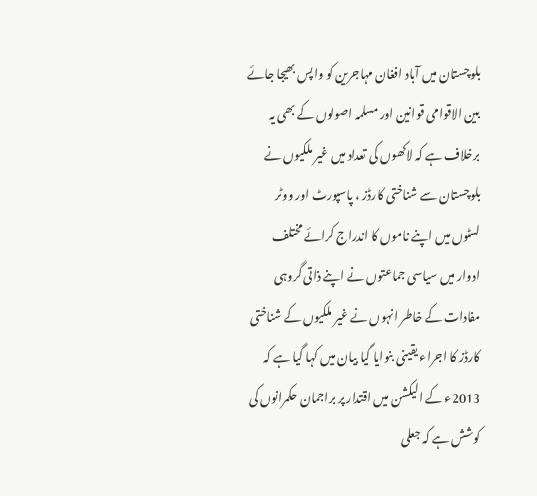بلوچستان میں آباد افغان مہاجرین کو واپس بھیجا جائے بین الاقوامی قوانین اور مسلمہ اصولوں کے بھی یہ برخلاف ہے کہ لاکھوں کی تعداد میں غیر ملکیوں نے بلوچستان سے شناختی کارڈز ، پاسپورٹ اور ووٹر لسٹوں میں اپنے ناموں کا اندراج کرائے مختلف ادوار میں سیاسی جماعتوں نے اپنے ذاتی گروہی مفادات کے خاطر انہوں نے غیر ملکیوں کے شناختی کارڈز کا اجراء یقینی بنوایا گیا بیان میں کہا گیا ہے کہ 2013ء کے الیکشن میں اقتدار پر براجمان حکمرانوں کی کوشش ہے کہ جعلی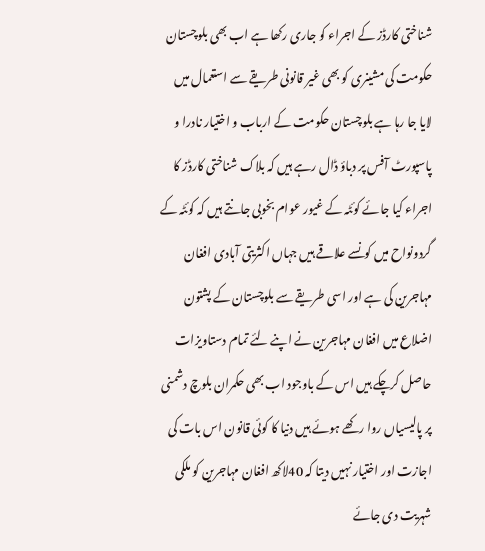شناختی کارڈز کے اجراء کو جاری رکھا ہے اب بھی بلوچستان حکومت کی مشینری کو بھی غیر قانونی طریقے سے استعمال میں لایا جا رہا ہے بلوچستان حکومت کے ارباب و اختیار نادرا و پاسپورٹ آفس پر دباؤ ڈال رہے ہیں کہ بلاک شناختی کارڈز کا اجراء کیا جائے کوئٹہ کے غیور عوام بخوبی جانتے ہیں کہ کوئٹہ کے گردونواح میں کونسے علاقے ہیں جہاں اکثریتی آبادی افغان مہاجرین کی ہے اور اسی طریقے سے بلوچستان کے پشتون اضلاع میں افغان مہاجرین نے اپنے لئے تمام دستاویزات حاصل کرچکے ہیں اس کے باوجود اب بھی حکمران بلوچ دشمنی پر پالیسیاں روا رکھے ہوئے ہیں دنیا کا کوئی قانون اس بات کی اجازت اور اختیار نہیں دیتا کہ 40لاکھ افغان مہاجرین کو ملکی شہریت دی جائے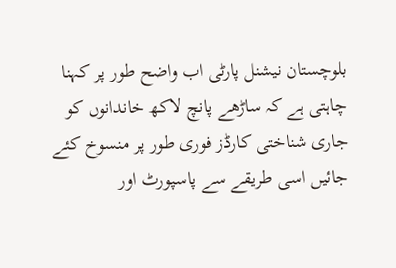بلوچستان نیشنل پارٹی اب واضح طور پر کہنا چاہتی ہے کہ ساڑھے پانچ لاکھ خاندانوں کو جاری شناختی کارڈز فوری طور پر منسوخ کئے جائیں اسی طریقے سے پاسپورٹ اور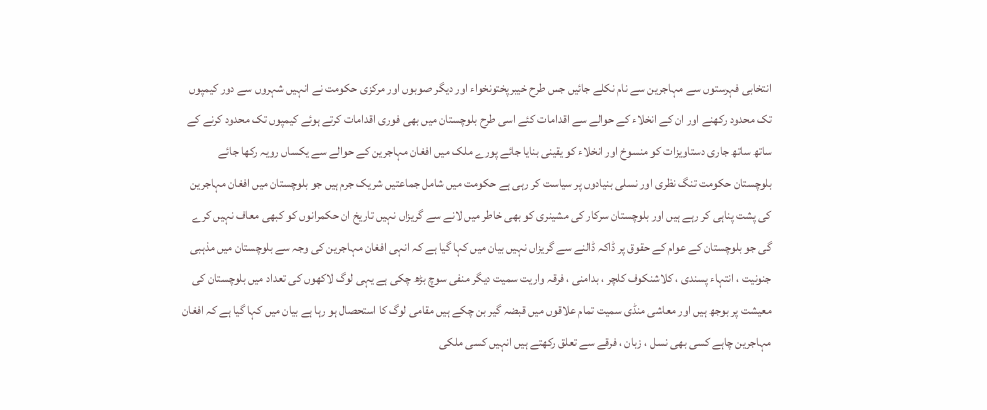انتخابی فہرستوں سے مہاجرین سے نام نکلے جائیں جس طرح خیبرپختونخواء اور دیگر صوبوں اور مرکزی حکومت نے انہیں شہروں سے دور کیمپوں تک محدود رکھنے اور ان کے انخلاء کے حوالے سے اقدامات کئے اسی طرح بلوچستان میں بھی فوری اقدامات کرتے ہوئے کیمپوں تک محدود کرنے کے ساتھ ساتھ جاری دستاویزات کو منسوخ اور انخلاء کو یقینی بنایا جائے پورے ملک میں افغان مہاجرین کے حوالے سے یکساں رویہ رکھا جائے بلوچستان حکومت تنگ نظری اور نسلی بنیادوں پر سیاست کر رہی ہے حکومت میں شامل جماعتیں شریک جرم ہیں جو بلوچستان میں افغان مہاجرین کی پشت پناہی کر رہے ہیں اور بلوچستان سرکار کی مشینری کو بھی خاطر میں لانے سے گریزاں نہیں تاریخ ان حکمرانوں کو کبھی معاف نہیں کرے گی جو بلوچستان کے عوام کے حقوق پر ڈاکہ ڈالنے سے گریزاں نہیں بیان میں کہا گیا ہے کہ انہی افغان مہاجرین کی وجہ سے بلوچستان میں مذہبی جنونیت ، انتہاء پسندی ، کلاشنکوف کلچر ، بدامنی ، فرقہ واریت سمیت دیگر منفی سوچ بڑھ چکی ہے یہی لوگ لاکھوں کی تعداد میں بلوچستان کی معیشت پر بوجھ ہیں اور معاشی منڈی سمیت تمام علاقوں میں قبضہ گیر بن چکے ہیں مقامی لوگ کا استحصال ہو رہا ہے بیان میں کہا گیا ہے کہ افغان مہاجرین چاہے کسی بھی نسل ، زبان ، فرقے سے تعلق رکھتے ہیں انہیں کسی ملکی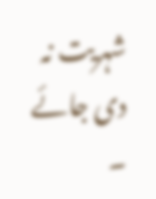شہریت نہ دی جائے ۔